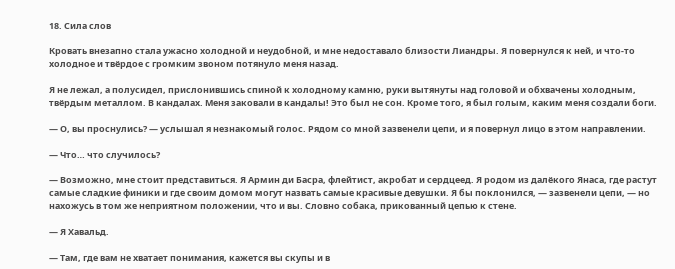18. Сила слов

Кровать внезапно стала ужасно холодной и неудобной, и мне недоставало близости Лиандры. Я повернулся к ней, и что-то холодное и твёрдое с громким звоном потянуло меня назад.

Я не лежал, а полусидел, прислонившись спиной к холодному камню, руки вытянуты над головой и обхвачены холодным, твёрдым металлом. В кандалах. Меня заковали в кандалы! Это был не сон. Кроме того, я был голым, каким меня создали боги.

— О, вы проснулись? — услышал я незнакомый голос. Рядом со мной зазвенели цепи, и я повернул лицо в этом направлении.

— Что… что случилось?

— Возможно, мне стоит представиться. Я Армин ди Басра, флейтист, акробат и сердцеед. Я родом из далёкого Янаса, где растут самые сладкие финики и где своим домом могут назвать самые красивые девушки. Я бы поклонился, — зазвенели цепи, — но нахожусь в том же неприятном положении, что и вы. Словно собака, прикованный цепью к стене.

— Я Хавальд.

— Там, где вам не хватает понимания, кажется вы скупы и в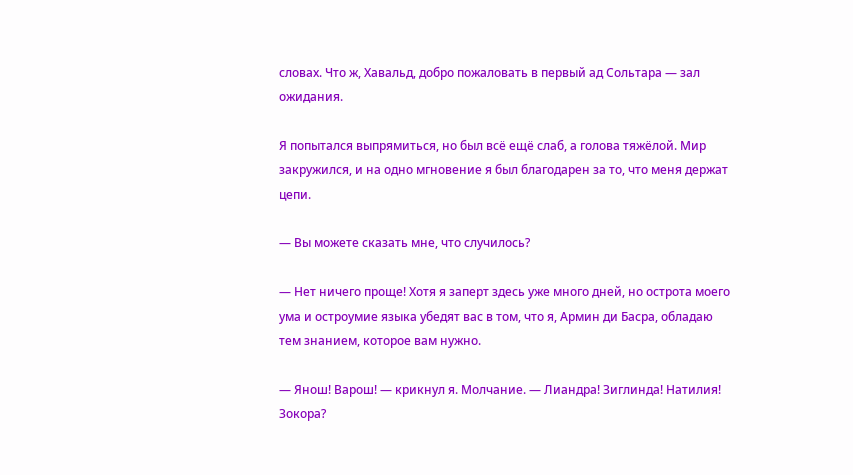словах. Что ж, Хавальд, добро пожаловать в первый ад Сольтара — зал ожидания.

Я попытался выпрямиться, но был всё ещё слаб, а голова тяжёлой. Мир закружился, и на одно мгновение я был благодарен за то, что меня держат цепи.

— Вы можете сказать мне, что случилось?

— Нет ничего проще! Хотя я заперт здесь уже много дней, но острота моего ума и остроумие языка убедят вас в том, что я, Армин ди Басра, обладаю тем знанием, которое вам нужно.

— Янош! Варош! — крикнул я. Молчание. — Лиандра! Зиглинда! Натилия! Зокора?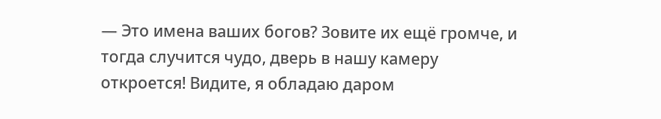— Это имена ваших богов? Зовите их ещё громче, и тогда случится чудо, дверь в нашу камеру откроется! Видите, я обладаю даром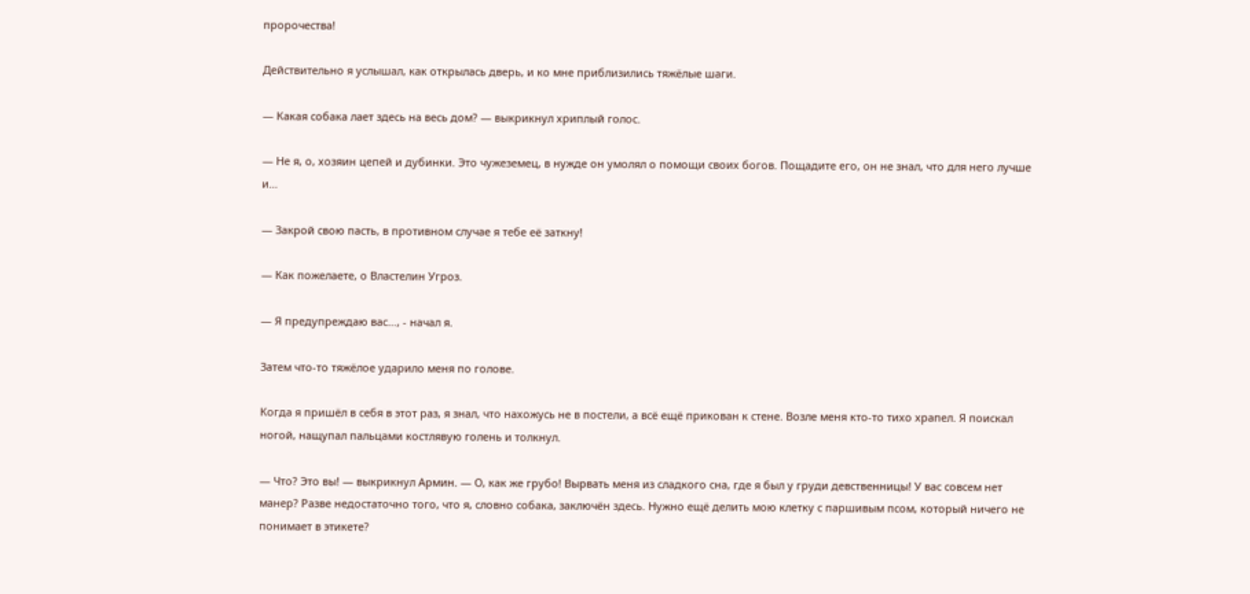пророчества!

Действительно я услышал, как открылась дверь, и ко мне приблизились тяжёлые шаги.

— Какая собака лает здесь на весь дом? — выкрикнул хриплый голос.

— Не я, о, хозяин цепей и дубинки. Это чужеземец, в нужде он умолял о помощи своих богов. Пощадите его, он не знал, что для него лучше и…

— Закрой свою пасть, в противном случае я тебе её заткну!

— Как пожелаете, о Властелин Угроз.

— Я предупреждаю вас…, - начал я.

Затем что-то тяжёлое ударило меня по голове.

Когда я пришёл в себя в этот раз, я знал, что нахожусь не в постели, а всё ещё прикован к стене. Возле меня кто-то тихо храпел. Я поискал ногой, нащупал пальцами костлявую голень и толкнул.

— Что? Это вы! — выкрикнул Армин. — О, как же грубо! Вырвать меня из сладкого сна, где я был у груди девственницы! У вас совсем нет манер? Разве недостаточно того, что я, словно собака, заключён здесь. Нужно ещё делить мою клетку с паршивым псом, который ничего не понимает в этикете?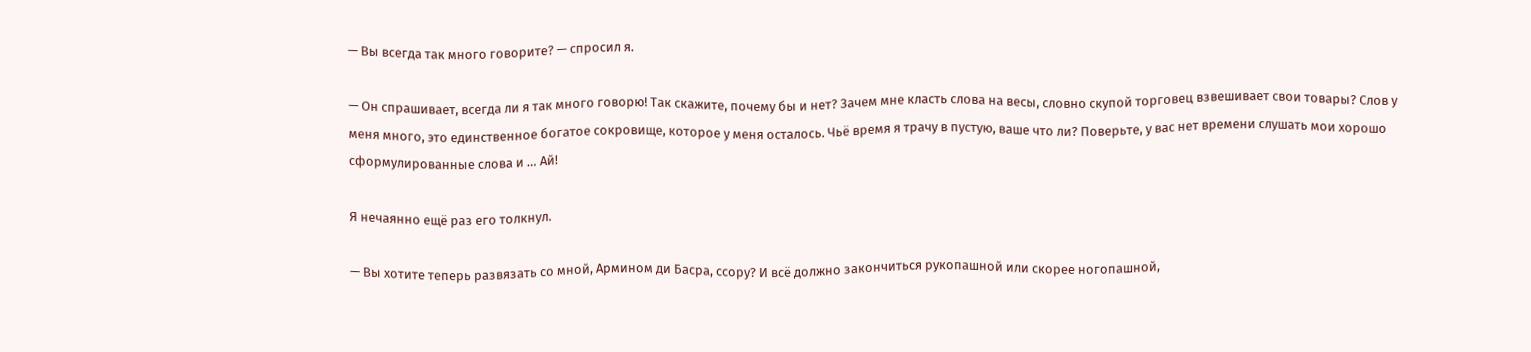— Вы всегда так много говорите? — спросил я.

— Он спрашивает, всегда ли я так много говорю! Так скажите, почему бы и нет? Зачем мне класть слова на весы, словно скупой торговец взвешивает свои товары? Слов у меня много, это единственное богатое сокровище, которое у меня осталось. Чьё время я трачу в пустую, ваше что ли? Поверьте, у вас нет времени слушать мои хорошо сформулированные слова и … Ай!

Я нечаянно ещё раз его толкнул.

— Вы хотите теперь развязать со мной, Армином ди Басра, ссору? И всё должно закончиться рукопашной или скорее ногопашной,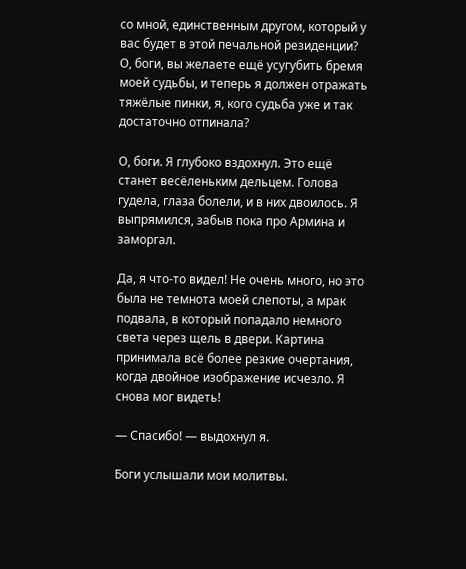со мной, единственным другом, который у вас будет в этой печальной резиденции? О, боги, вы желаете ещё усугубить бремя моей судьбы, и теперь я должен отражать тяжёлые пинки, я, кого судьба уже и так достаточно отпинала?

О, боги. Я глубоко вздохнул. Это ещё станет весёленьким дельцем. Голова гудела, глаза болели, и в них двоилось. Я выпрямился, забыв пока про Армина и заморгал.

Да, я что-то видел! Не очень много, но это была не темнота моей слепоты, а мрак подвала, в который попадало немного света через щель в двери. Картина принимала всё более резкие очертания, когда двойное изображение исчезло. Я снова мог видеть!

— Спасибо! — выдохнул я.

Боги услышали мои молитвы.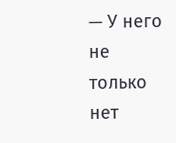— У него не только нет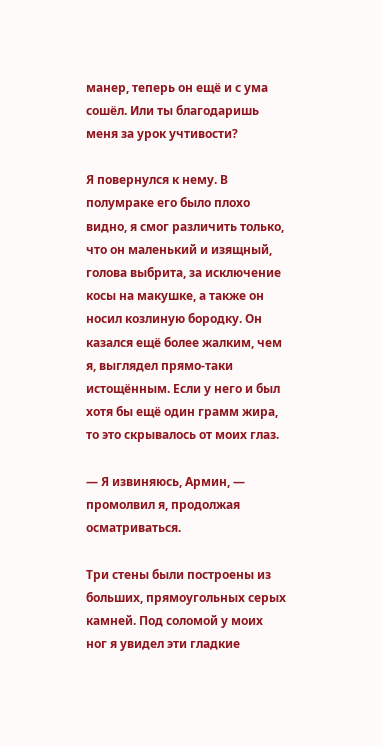манер, теперь он ещё и с ума сошёл. Или ты благодаришь меня за урок учтивости?

Я повернулся к нему. В полумраке его было плохо видно, я смог различить только, что он маленький и изящный, голова выбрита, за исключение косы на макушке, а также он носил козлиную бородку. Он казался ещё более жалким, чем я, выглядел прямо-таки истощённым. Если у него и был хотя бы ещё один грамм жира, то это скрывалось от моих глаз.

— Я извиняюсь, Армин, — промолвил я, продолжая осматриваться.

Три стены были построены из больших, прямоугольных серых камней. Под соломой у моих ног я увидел эти гладкие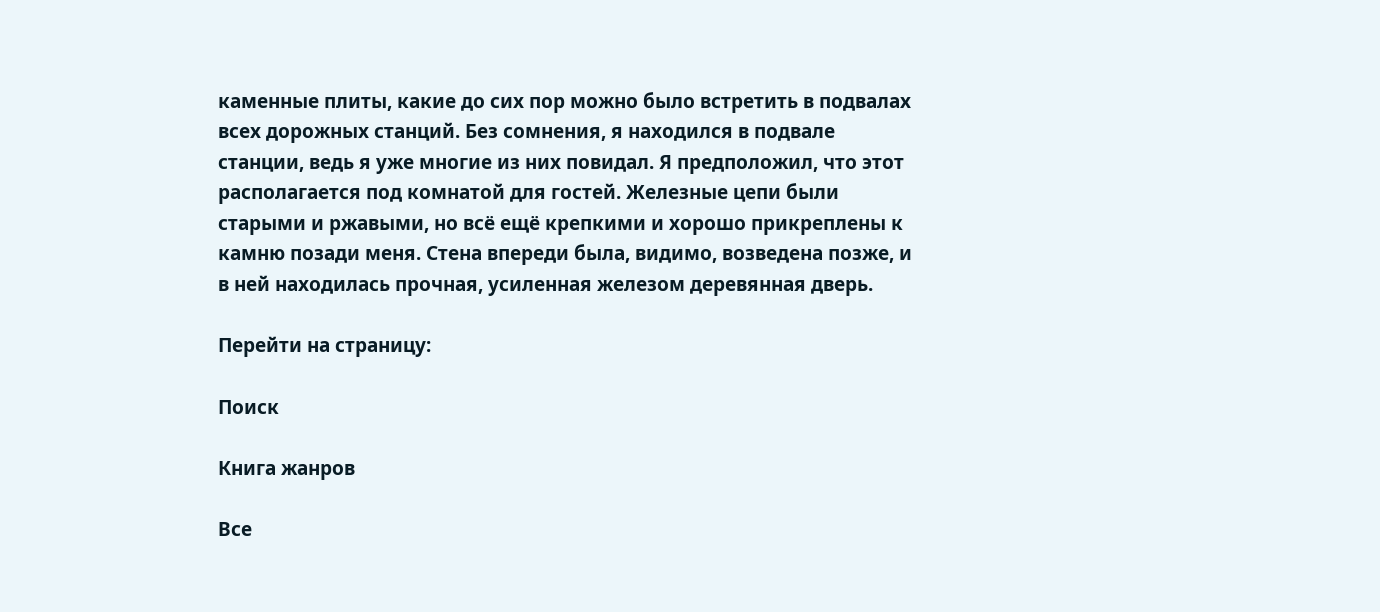каменные плиты, какие до сих пор можно было встретить в подвалах всех дорожных станций. Без сомнения, я находился в подвале станции, ведь я уже многие из них повидал. Я предположил, что этот располагается под комнатой для гостей. Железные цепи были старыми и ржавыми, но всё ещё крепкими и хорошо прикреплены к камню позади меня. Стена впереди была, видимо, возведена позже, и в ней находилась прочная, усиленная железом деревянная дверь.

Перейти на страницу:

Поиск

Книга жанров

Все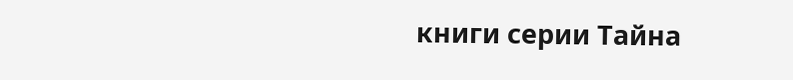книги серии Тайна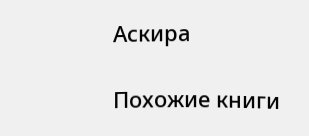Аскира

Похожие книги